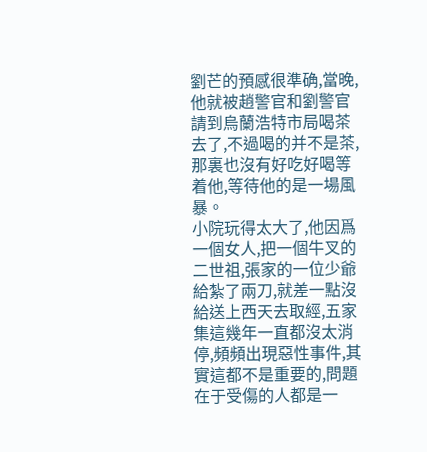劉芒的預感很準确,當晚,他就被趙警官和劉警官請到烏蘭浩特市局喝茶去了,不過喝的并不是茶,那裏也沒有好吃好喝等着他,等待他的是一場風暴。
小院玩得太大了,他因爲一個女人,把一個牛叉的二世祖,張家的一位少爺給紮了兩刀,就差一點沒給送上西天去取經,五家集這幾年一直都沒太消停,頻頻出現惡性事件,其實這都不是重要的,問題在于受傷的人都是一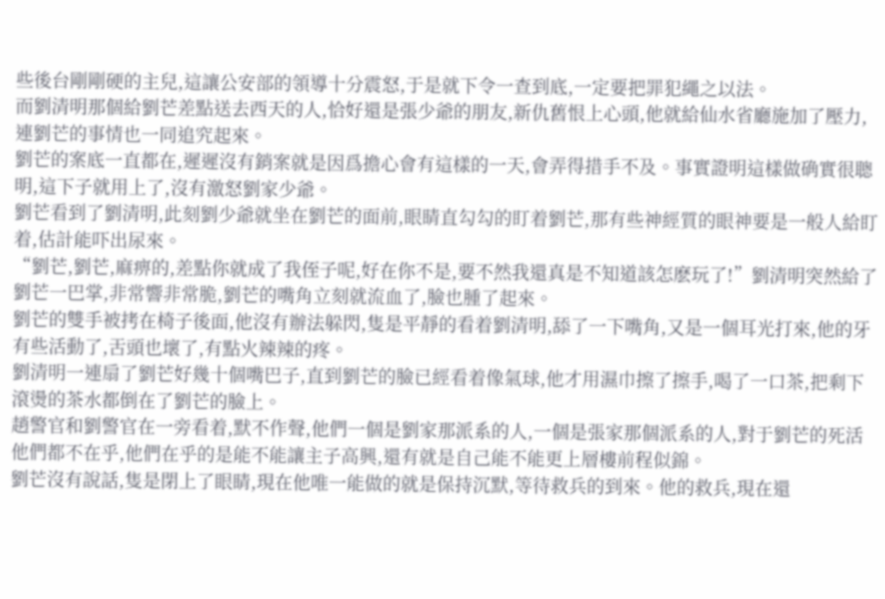些後台剛剛硬的主兒,這讓公安部的領導十分震怒,于是就下令一查到底,一定要把罪犯繩之以法。
而劉清明那個給劉芒差點送去西天的人,恰好還是張少爺的朋友,新仇舊恨上心頭,他就給仙水省廳施加了壓力,連劉芒的事情也一同追究起來。
劉芒的案底一直都在,遲遲沒有銷案就是因爲擔心會有這樣的一天,會弄得措手不及。事實證明這樣做确實很聰明,這下子就用上了,沒有激怒劉家少爺。
劉芒看到了劉清明,此刻劉少爺就坐在劉芒的面前,眼睛直勾勾的盯着劉芒,那有些神經質的眼神要是一般人給盯着,估計能吓出尿來。
“劉芒,劉芒,麻痹的,差點你就成了我侄子呢,好在你不是,要不然我還真是不知道該怎麽玩了!”劉清明突然給了劉芒一巴掌,非常響非常脆,劉芒的嘴角立刻就流血了,臉也腫了起來。
劉芒的雙手被拷在椅子後面,他沒有辦法躲閃,隻是平靜的看着劉清明,舔了一下嘴角,又是一個耳光打來,他的牙有些活動了,舌頭也壞了,有點火辣辣的疼。
劉清明一連扇了劉芒好幾十個嘴巴子,直到劉芒的臉已經看着像氣球,他才用濕巾擦了擦手,喝了一口茶,把剩下滾燙的茶水都倒在了劉芒的臉上。
趙警官和劉警官在一旁看着,默不作聲,他們一個是劉家那派系的人,一個是張家那個派系的人,對于劉芒的死活他們都不在乎,他們在乎的是能不能讓主子高興,還有就是自己能不能更上層樓前程似錦。
劉芒沒有說話,隻是閉上了眼睛,現在他唯一能做的就是保持沉默,等待救兵的到來。他的救兵,現在還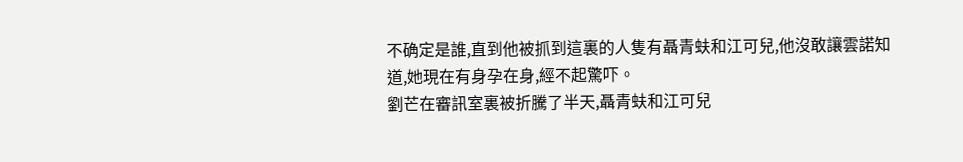不确定是誰,直到他被抓到這裏的人隻有聶青蚨和江可兒,他沒敢讓雲諾知道,她現在有身孕在身,經不起驚吓。
劉芒在審訊室裏被折騰了半天,聶青蚨和江可兒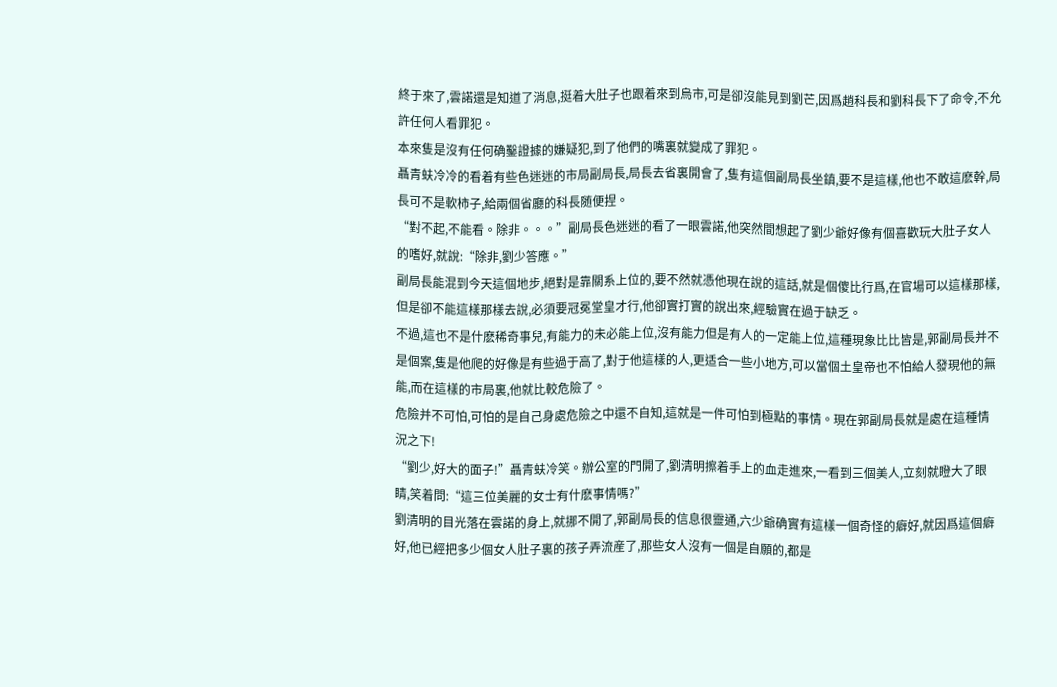終于來了,雲諾還是知道了消息,挺着大肚子也跟着來到烏市,可是卻沒能見到劉芒,因爲趙科長和劉科長下了命令,不允許任何人看罪犯。
本來隻是沒有任何确鑿證據的嫌疑犯,到了他們的嘴裏就變成了罪犯。
聶青蚨冷冷的看着有些色迷迷的市局副局長,局長去省裏開會了,隻有這個副局長坐鎮,要不是這樣,他也不敢這麽幹,局長可不是軟柿子,給兩個省廳的科長随便捏。
“對不起,不能看。除非。。。”副局長色迷迷的看了一眼雲諾,他突然間想起了劉少爺好像有個喜歡玩大肚子女人的嗜好,就說:“除非,劉少答應。”
副局長能混到今天這個地步,絕對是靠關系上位的,要不然就憑他現在說的這話,就是個傻比行爲,在官場可以這樣那樣,但是卻不能這樣那樣去說,必須要冠冕堂皇才行,他卻實打實的說出來,經驗實在過于缺乏。
不過,這也不是什麽稀奇事兒,有能力的未必能上位,沒有能力但是有人的一定能上位,這種現象比比皆是,郭副局長并不是個案,隻是他爬的好像是有些過于高了,對于他這樣的人,更适合一些小地方,可以當個土皇帝也不怕給人發現他的無能,而在這樣的市局裏,他就比較危險了。
危險并不可怕,可怕的是自己身處危險之中還不自知,這就是一件可怕到極點的事情。現在郭副局長就是處在這種情況之下!
“劉少,好大的面子!”聶青蚨冷笑。辦公室的門開了,劉清明擦着手上的血走進來,一看到三個美人,立刻就瞪大了眼睛,笑着問:“這三位美麗的女士有什麽事情嗎?”
劉清明的目光落在雲諾的身上,就挪不開了,郭副局長的信息很靈通,六少爺确實有這樣一個奇怪的癖好,就因爲這個癖好,他已經把多少個女人肚子裏的孩子弄流産了,那些女人沒有一個是自願的,都是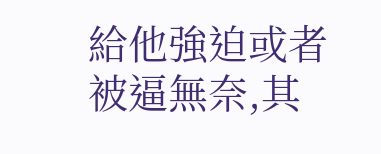給他強迫或者被逼無奈,其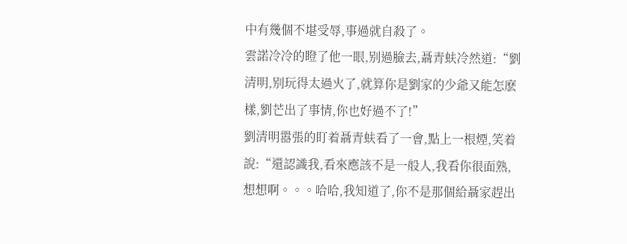中有幾個不堪受辱,事過就自殺了。
雲諾冷冷的瞪了他一眼,别過臉去,聶青蚨冷然道:“劉清明,别玩得太過火了,就算你是劉家的少爺又能怎麽樣,劉芒出了事情,你也好過不了!”
劉清明嚣張的盯着聶青蚨看了一會,點上一根煙,笑着說:“還認識我,看來應該不是一般人,我看你很面熟,想想啊。。。哈哈,我知道了,你不是那個給聶家趕出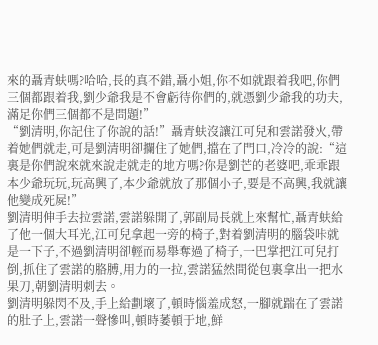來的聶青蚨嗎?哈哈,長的真不錯,聶小姐,你不如就跟着我吧,你們三個都跟着我,劉少爺我是不會虧待你們的,就憑劉少爺我的功夫,滿足你們三個都不是問題!”
“劉清明,你記住了你說的話!”聶青蚨沒讓江可兒和雲諾發火,帶着她們就走,可是劉清明卻攔住了她們,擋在了門口,冷冷的說:“這裏是你們說來就來說走就走的地方嗎?你是劉芒的老婆吧,乖乖跟本少爺玩玩,玩高興了,本少爺就放了那個小子,要是不高興,我就讓他變成死屍!”
劉清明伸手去拉雲諾,雲諾躲開了,郭副局長就上來幫忙,聶青蚨給了他一個大耳光,江可兒拿起一旁的椅子,對着劉清明的腦袋咔就是一下子,不過劉清明卻輕而易舉奪過了椅子,一巴掌把江可兒打倒,抓住了雲諾的胳膊,用力的一拉,雲諾猛然間從包裏拿出一把水果刀,朝劉清明刺去。
劉清明躲閃不及,手上給劃壞了,頓時惱羞成怒,一腳就踹在了雲諾的肚子上,雲諾一聲慘叫,頓時萎頓于地,鮮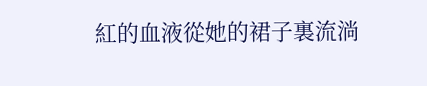紅的血液從她的裙子裏流淌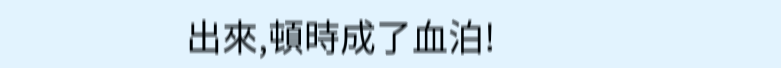出來,頓時成了血泊!